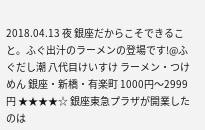2018.04.13 夜 銀座だからこそできること。ふぐ出汁のラーメンの登場です!@ふぐだし潮 八代目けいすけ ラーメン・つけめん 銀座・新橋・有楽町 1000円〜2999円 ★★★★☆ 銀座東急プラザが開業したのは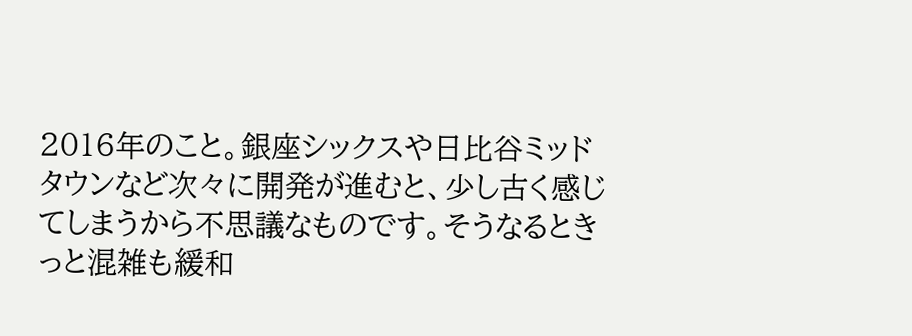2016年のこと。銀座シックスや日比谷ミッドタウンなど次々に開発が進むと、少し古く感じてしまうから不思議なものです。そうなるときっと混雑も緩和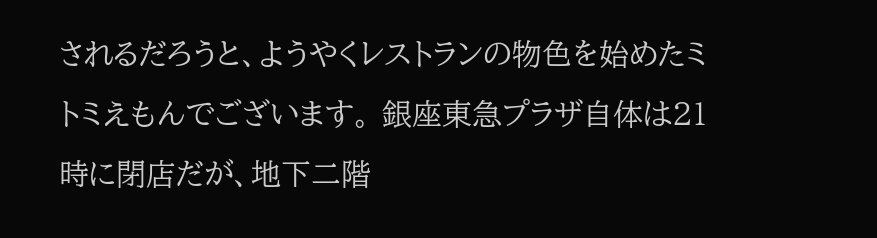されるだろうと、ようやくレストランの物色を始めたミトミえもんでございます。 銀座東急プラザ自体は21時に閉店だが、地下二階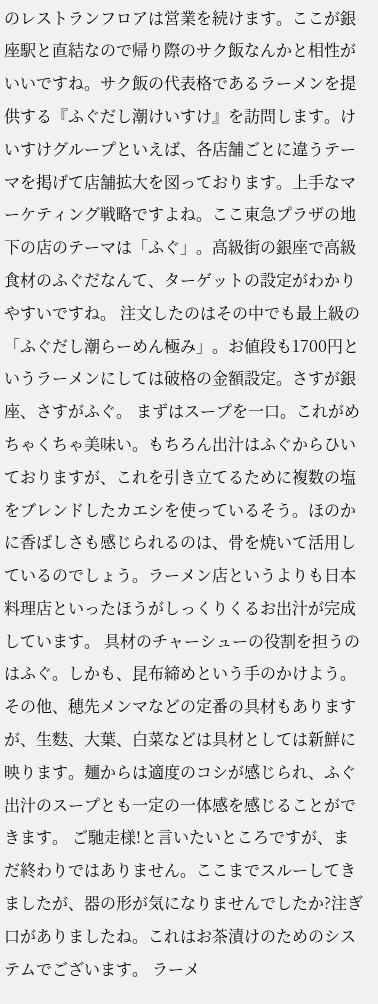のレストランフロアは営業を続けます。ここが銀座駅と直結なので帰り際のサク飯なんかと相性がいいですね。サク飯の代表格であるラーメンを提供する『ふぐだし潮けいすけ』を訪問します。けいすけグループといえば、各店舗ごとに違うテーマを掲げて店舗拡大を図っております。上手なマーケティング戦略ですよね。ここ東急プラザの地下の店のテーマは「ふぐ」。高級街の銀座で高級食材のふぐだなんて、ターゲットの設定がわかりやすいですね。 注文したのはその中でも最上級の「ふぐだし潮らーめん極み」。お値段も1700円というラーメンにしては破格の金額設定。さすが銀座、さすがふぐ。 まずはスープを一口。これがめちゃくちゃ美味い。もちろん出汁はふぐからひいておりますが、これを引き立てるために複数の塩をブレンドしたカエシを使っているそう。ほのかに香ばしさも感じられるのは、骨を焼いて活用しているのでしょう。ラーメン店というよりも日本料理店といったほうがしっくりくるお出汁が完成しています。 具材のチャーシューの役割を担うのはふぐ。しかも、昆布締めという手のかけよう。その他、穂先メンマなどの定番の具材もありますが、生麩、大葉、白菜などは具材としては新鮮に映ります。麺からは適度のコシが感じられ、ふぐ出汁のスープとも一定の一体感を感じることができます。 ご馳走様!と言いたいところですが、まだ終わりではありません。ここまでスルーしてきましたが、器の形が気になりませんでしたか?注ぎ口がありましたね。これはお茶漬けのためのシステムでございます。 ラーメ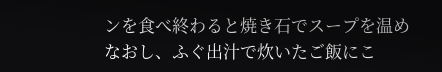ンを食べ終わると焼き石でスープを温めなおし、ふぐ出汁で炊いたご飯にこ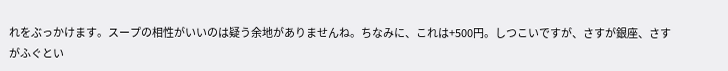れをぶっかけます。スープの相性がいいのは疑う余地がありませんね。ちなみに、これは+500円。しつこいですが、さすが銀座、さすがふぐとい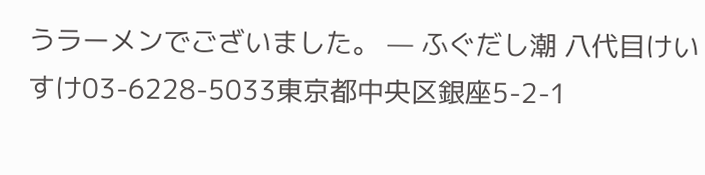うラーメンでございました。 — ふぐだし潮 八代目けいすけ03-6228-5033東京都中央区銀座5-2-1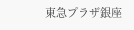東急プラザ銀座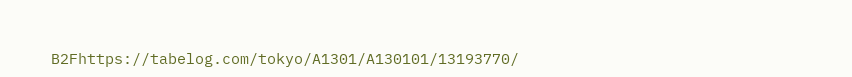B2Fhttps://tabelog.com/tokyo/A1301/A130101/13193770/